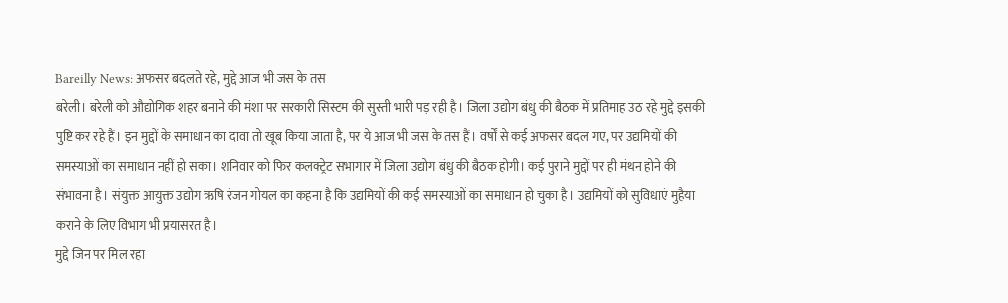Bareilly News: अफसर बदलते रहे, मुद्दे आज भी जस के तस
बरेली। बरेली को औद्योगिक शहर बनाने की मंशा पर सरकारी सिस्टम की सुस्ती भारी पड़ रही है। जिला उद्योग बंधु की बैठक में प्रतिमाह उठ रहे मुद्दे इसकी पुष्टि कर रहे हैं। इन मुद्दों के समाधान का दावा तो खूब किया जाता है, पर ये आज भी जस के तस हैं। वर्षों से कई अफसर बदल गए, पर उद्यमियों की समस्याओं का समाधान नहीं हो सका। शनिवार को फिर कलक्ट्रेट सभागार में जिला उद्योग बंधु की बैठक होगी। कई पुराने मुद्दों पर ही मंथन होने की संभावना है। संयुक्त आयुक्त उद्योग ऋषि रंजन गोयल का कहना है कि उद्यमियों की कई समस्याओं का समाधान हो चुका है। उद्यमियों को सुविधाएं मुहैया कराने के लिए विभाग भी प्रयासरत है।
मुद्दे जिन पर मिल रहा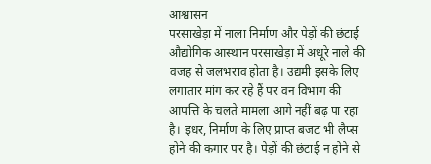आश्वासन
परसाखेड़ा में नाला निर्माण और पेड़ों की छंटाई
औद्योगिक आस्थान परसाखेड़ा में अधूरे नाले की वजह से जलभराव होता है। उद्यमी इसके लिए लगातार मांग कर रहे हैं पर वन विभाग की आपत्ति के चलते मामला आगे नहीं बढ़ पा रहा है। इधर, निर्माण के लिए प्राप्त बजट भी लैप्स होने की कगार पर है। पेड़ों की छंटाई न होने से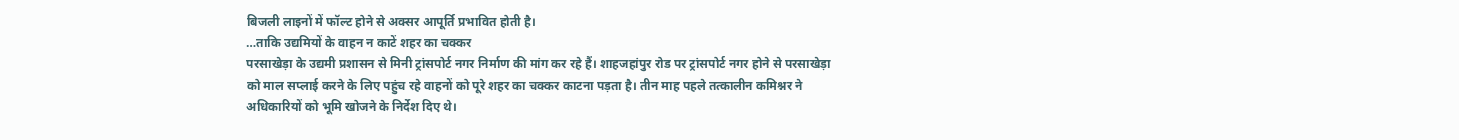बिजली लाइनों में फॉल्ट होने से अक्सर आपूर्ति प्रभावित होती है।
…ताकि उद्यमियों के वाहन न काटें शहर का चक्कर
परसाखेड़ा के उद्यमी प्रशासन से मिनी ट्रांसपोर्ट नगर निर्माण की मांग कर रहे हैं। शाहजहांपुर रोड पर ट्रांसपोर्ट नगर होने से परसाखेड़ा को माल सप्लाई करने के लिए पहुंच रहे वाहनों को पूरे शहर का चक्कर काटना पड़ता है। तीन माह पहले तत्कालीन कमिश्नर ने अधिकारियों को भूमि खोजने के निर्देश दिए थे।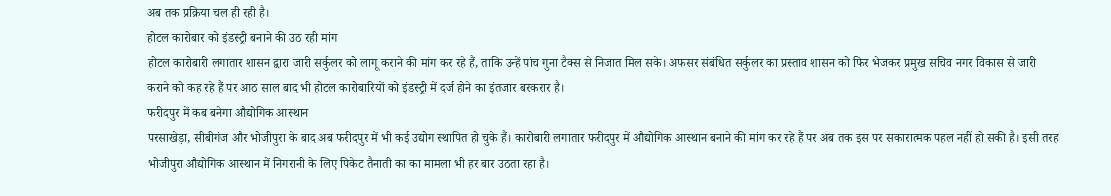अब तक प्रक्रिया चल ही रही है।
होटल कारोबार को इंडस्ट्री बनाने की उठ रही मांग
होटल कारोबारी लगातार शासन द्वारा जारी सर्कुलर को लागू कराने की मांग कर रहे हैं, ताकि उन्हें पांच गुना टैक्स से निजात मिल सके। अफसर संबंधित सर्कुलर का प्रस्ताव शासन को फिर भेजकर प्रमुख सचिव नगर विकास से जारी कराने को कह रहे हैं पर आठ साल बाद भी होटल कारोबारियों को इंडस्ट्री में दर्ज होने का इंतजार बरकरार है।
फरीदपुर में कब बनेगा औद्योगिक आस्थान
परसाखेड़ा, सीबीगंज और भोजीपुरा के बाद अब फरीदपुर में भी कई उद्योग स्थापित हो चुके हैं। कारोबारी लगातार फरीदपुर में औद्योगिक आस्थान बनाने की मांग कर रहे हैं पर अब तक इस पर सकारात्मक पहल नहीं हो सकी है। इसी तरह भोजीपुरा औद्योगिक आस्थान में निगरानी के लिए पिकेट तैनाती का का मामला भी हर बार उठता रहा है।